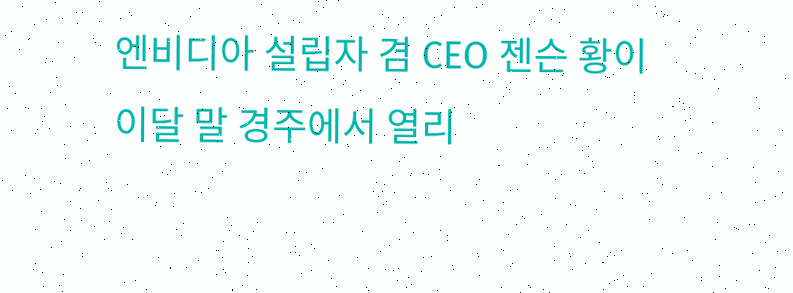엔비디아 설립자 겸 CEO 젠슨 황이 이달 말 경주에서 열리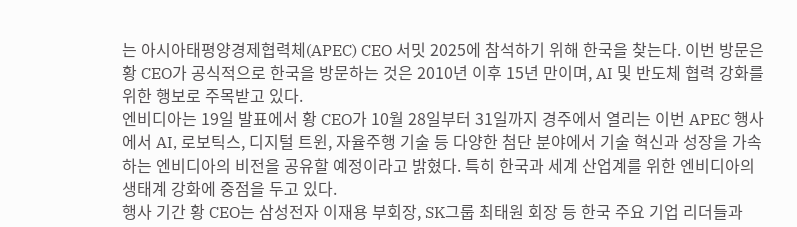는 아시아태평양경제협력체(APEC) CEO 서밋 2025에 참석하기 위해 한국을 찾는다. 이번 방문은 황 CEO가 공식적으로 한국을 방문하는 것은 2010년 이후 15년 만이며, AI 및 반도체 협력 강화를 위한 행보로 주목받고 있다.
엔비디아는 19일 발표에서 황 CEO가 10월 28일부터 31일까지 경주에서 열리는 이번 APEC 행사에서 AI, 로보틱스, 디지털 트윈, 자율주행 기술 등 다양한 첨단 분야에서 기술 혁신과 성장을 가속하는 엔비디아의 비전을 공유할 예정이라고 밝혔다. 특히 한국과 세계 산업계를 위한 엔비디아의 생태계 강화에 중점을 두고 있다.
행사 기간 황 CEO는 삼성전자 이재용 부회장, SK그룹 최태원 회장 등 한국 주요 기업 리더들과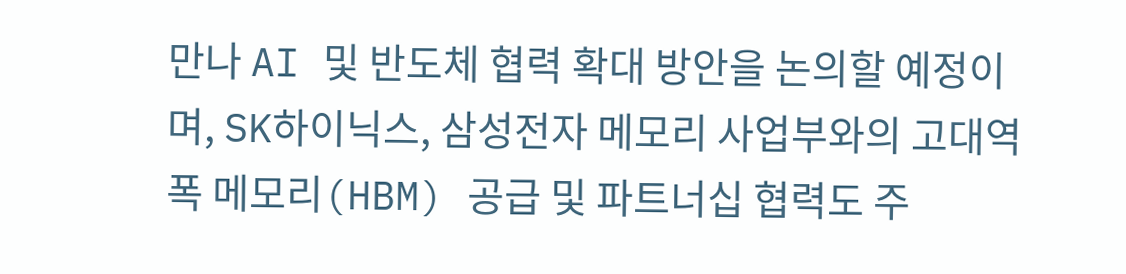만나 AI 및 반도체 협력 확대 방안을 논의할 예정이며, SK하이닉스, 삼성전자 메모리 사업부와의 고대역폭 메모리(HBM) 공급 및 파트너십 협력도 주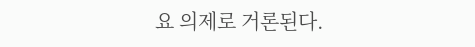요 의제로 거론된다.